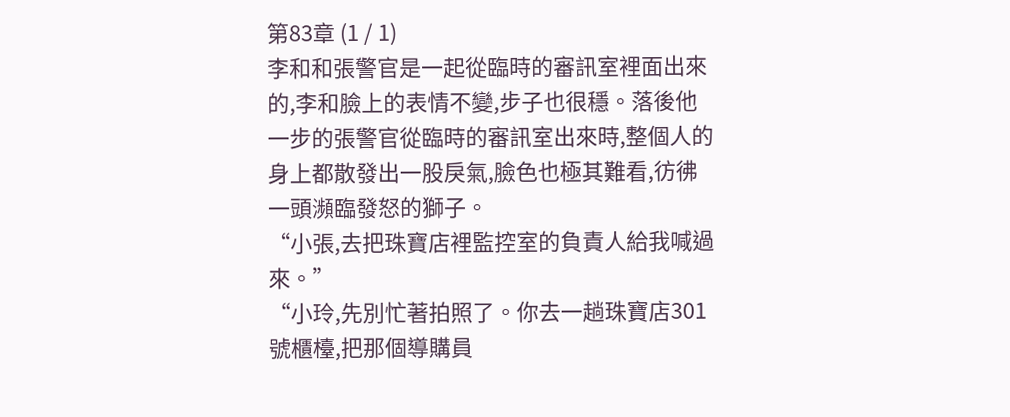第83章 (1 / 1)
李和和張警官是一起從臨時的審訊室裡面出來的,李和臉上的表情不變,步子也很穩。落後他一步的張警官從臨時的審訊室出來時,整個人的身上都散發出一股戾氣,臉色也極其難看,彷彿一頭瀕臨發怒的獅子。
“小張,去把珠寶店裡監控室的負責人給我喊過來。”
“小玲,先別忙著拍照了。你去一趟珠寶店301號櫃檯,把那個導購員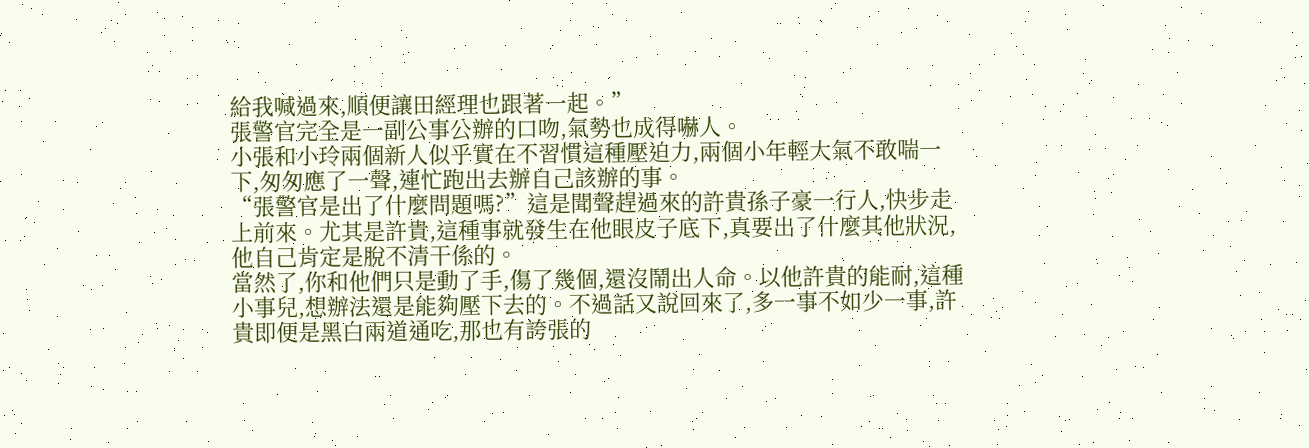給我喊過來,順便讓田經理也跟著一起。”
張警官完全是一副公事公辦的口吻,氣勢也成得嚇人。
小張和小玲兩個新人似乎實在不習慣這種壓迫力,兩個小年輕大氣不敢喘一下,匆匆應了一聲,連忙跑出去辦自己該辦的事。
“張警官是出了什麼問題嗎?”這是聞聲趕過來的許貴孫子豪一行人,快步走上前來。尤其是許貴,這種事就發生在他眼皮子底下,真要出了什麼其他狀況,他自己肯定是脫不清干係的。
當然了,你和他們只是動了手,傷了幾個,還沒鬧出人命。以他許貴的能耐,這種小事兒,想辦法還是能夠壓下去的。不過話又說回來了,多一事不如少一事,許貴即便是黑白兩道通吃,那也有誇張的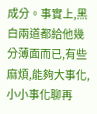成分。事實上,黑白兩道都給他幾分薄面而已,有些麻煩,能夠大事化,小小事化聊再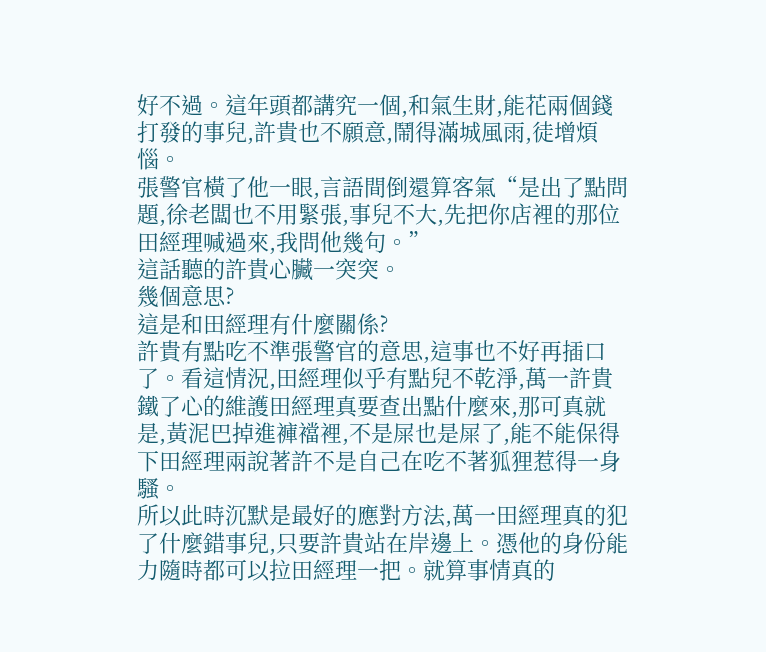好不過。這年頭都講究一個,和氣生財,能花兩個錢打發的事兒,許貴也不願意,鬧得滿城風雨,徒增煩惱。
張警官橫了他一眼,言語間倒還算客氣“是出了點問題,徐老闆也不用緊張,事兒不大,先把你店裡的那位田經理喊過來,我問他幾句。”
這話聽的許貴心臟一突突。
幾個意思?
這是和田經理有什麼關係?
許貴有點吃不準張警官的意思,這事也不好再插口了。看這情況,田經理似乎有點兒不乾淨,萬一許貴鐵了心的維護田經理真要查出點什麼來,那可真就是,黃泥巴掉進褲襠裡,不是屎也是屎了,能不能保得下田經理兩說著許不是自己在吃不著狐狸惹得一身騷。
所以此時沉默是最好的應對方法,萬一田經理真的犯了什麼錯事兒,只要許貴站在岸邊上。憑他的身份能力隨時都可以拉田經理一把。就算事情真的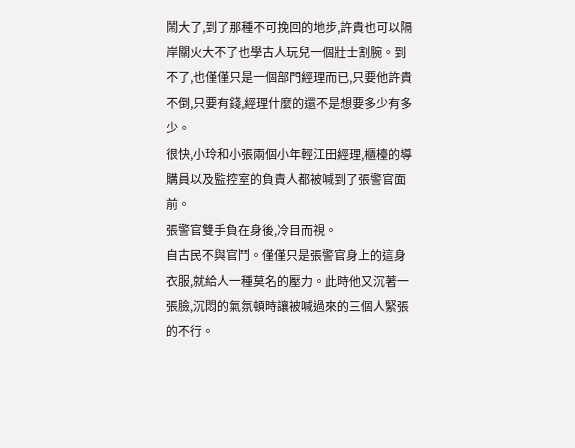鬧大了,到了那種不可挽回的地步,許貴也可以隔岸關火大不了也學古人玩兒一個壯士割腕。到不了,也僅僅只是一個部門經理而已,只要他許貴不倒,只要有錢,經理什麼的還不是想要多少有多少。
很快,小玲和小張兩個小年輕江田經理,櫃檯的導購員以及監控室的負責人都被喊到了張警官面前。
張警官雙手負在身後,冷目而視。
自古民不與官鬥。僅僅只是張警官身上的這身衣服,就給人一種莫名的壓力。此時他又沉著一張臉,沉悶的氣氛頓時讓被喊過來的三個人緊張的不行。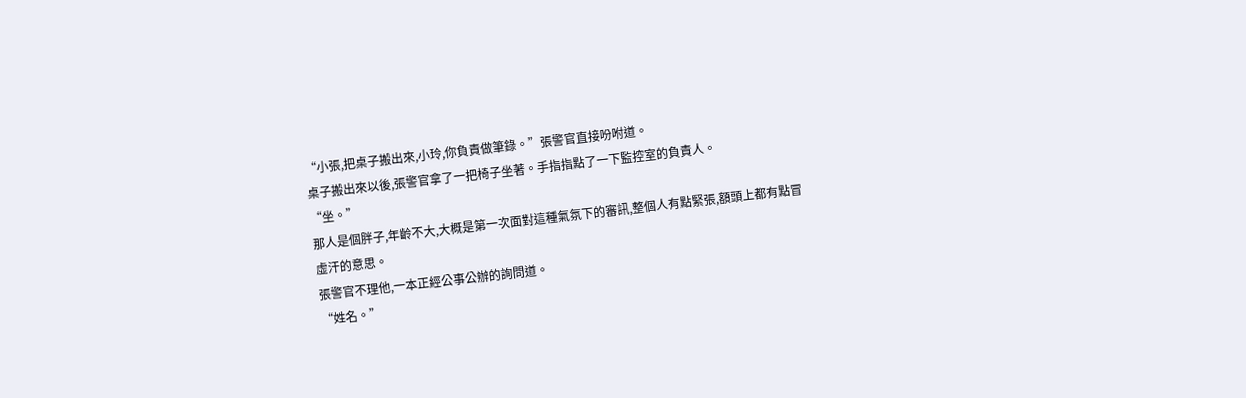“小張,把桌子搬出來,小玲,你負責做筆錄。”張警官直接吩咐道。
桌子搬出來以後,張警官拿了一把椅子坐著。手指指點了一下監控室的負責人。
“坐。”
那人是個胖子,年齡不大,大概是第一次面對這種氣氛下的審訊,整個人有點緊張,額頭上都有點冒虛汗的意思。
張警官不理他,一本正經公事公辦的詢問道。
“姓名。”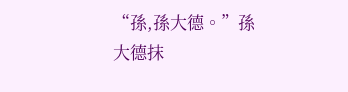“孫,孫大德。”孫大德抹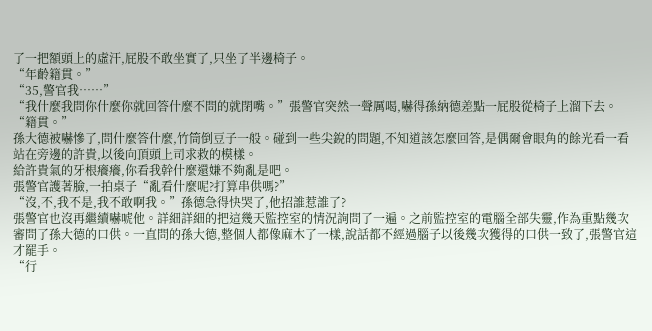了一把額頭上的虛汗,屁股不敢坐實了,只坐了半邊椅子。
“年齡籍貫。”
“35,警官我……”
“我什麼我問你什麼你就回答什麼不問的就閉嘴。”張警官突然一聲厲喝,嚇得孫納德差點一屁股從椅子上溜下去。
“籍貫。”
孫大德被嚇慘了,問什麼答什麼,竹筒倒豆子一般。碰到一些尖銳的問題,不知道該怎麼回答,是偶爾會眼角的餘光看一看站在旁邊的許貴,以後向頂頭上司求救的模樣。
給許貴氣的牙根癢癢,你看我幹什麼還嫌不夠亂是吧。
張警官護著臉,一拍桌子“亂看什麼呢?打算串供嗎?”
“沒,不,我不是,我不敢啊我。”孫德急得快哭了,他招誰惹誰了?
張警官也沒再繼續嚇唬他。詳細詳細的把這幾天監控室的情況詢問了一遍。之前監控室的電腦全部失靈,作為重點幾次審問了孫大德的口供。一直問的孫大德,整個人都像麻木了一樣,說話都不經過腦子以後幾次獲得的口供一致了,張警官這才罷手。
“行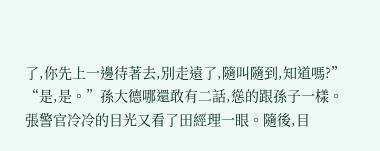了,你先上一邊待著去,別走遠了,隨叫隨到,知道嗎?”
“是,是。”孫大德哪還敢有二話,慫的跟孫子一樣。
張警官冷冷的目光又看了田經理一眼。隨後,目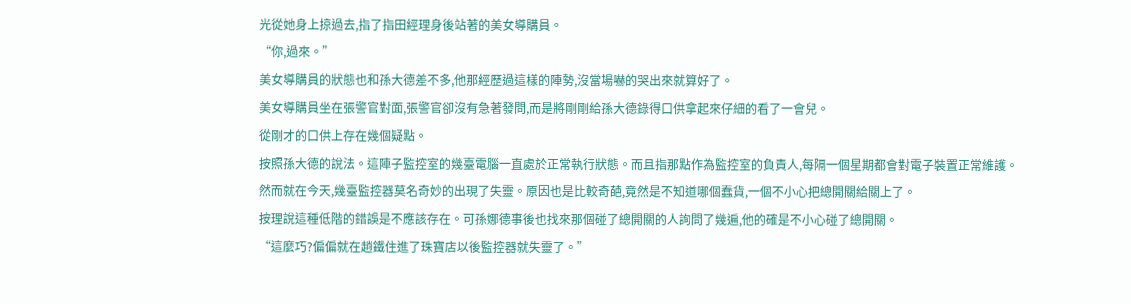光從她身上掠過去,指了指田經理身後站著的美女導購員。
“你,過來。”
美女導購員的狀態也和孫大德差不多,他那經歷過這樣的陣勢,沒當場嚇的哭出來就算好了。
美女導購員坐在張警官對面,張警官卻沒有急著發問,而是將剛剛給孫大德錄得口供拿起來仔細的看了一會兒。
從剛才的口供上存在幾個疑點。
按照孫大德的說法。這陣子監控室的幾臺電腦一直處於正常執行狀態。而且指那點作為監控室的負責人,每隔一個星期都會對電子裝置正常維護。
然而就在今天,幾臺監控器莫名奇妙的出現了失靈。原因也是比較奇葩,竟然是不知道哪個蠢貨,一個不小心把總開關給關上了。
按理說這種低階的錯誤是不應該存在。可孫娜德事後也找來那個碰了總開關的人詢問了幾遍,他的確是不小心碰了總開關。
“這麼巧?偏偏就在趙鐵住進了珠寶店以後監控器就失靈了。”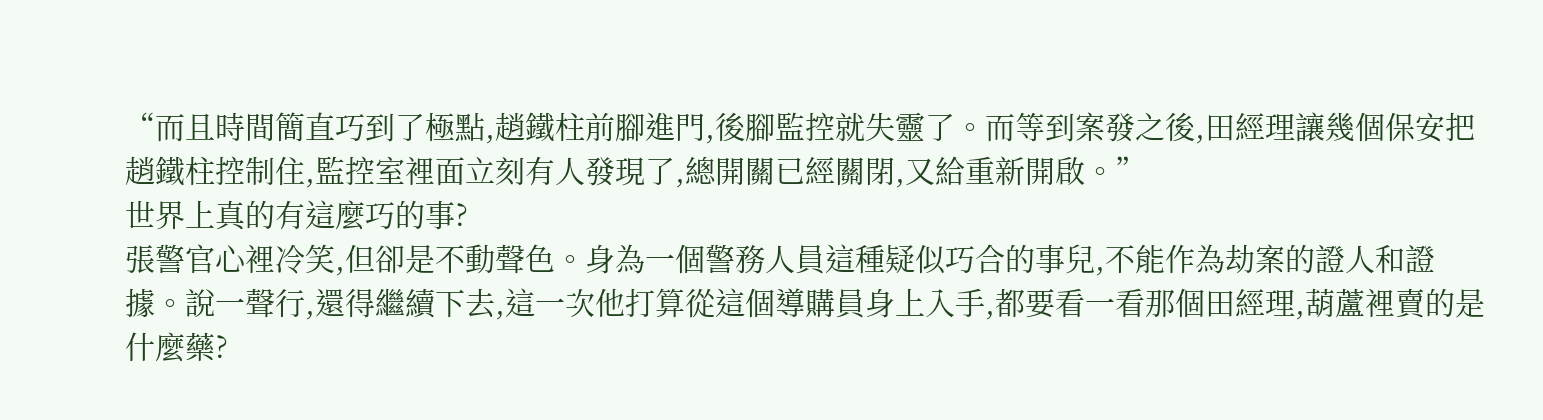“而且時間簡直巧到了極點,趙鐵柱前腳進門,後腳監控就失靈了。而等到案發之後,田經理讓幾個保安把趙鐵柱控制住,監控室裡面立刻有人發現了,總開關已經關閉,又給重新開啟。”
世界上真的有這麼巧的事?
張警官心裡冷笑,但卻是不動聲色。身為一個警務人員這種疑似巧合的事兒,不能作為劫案的證人和證據。說一聲行,還得繼續下去,這一次他打算從這個導購員身上入手,都要看一看那個田經理,葫蘆裡賣的是什麼藥?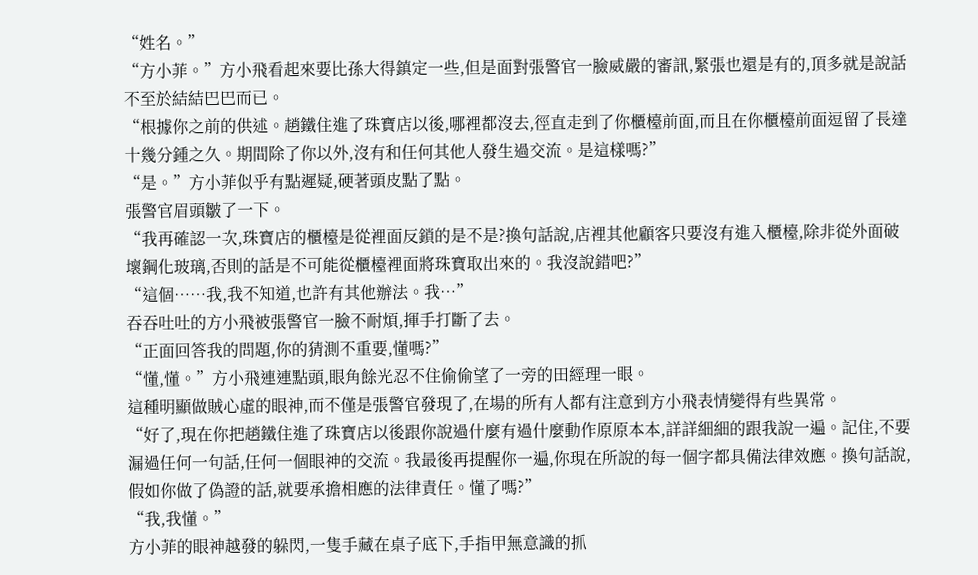“姓名。”
“方小菲。”方小飛看起來要比孫大得鎮定一些,但是面對張警官一臉威嚴的審訊,緊張也還是有的,頂多就是說話不至於結結巴巴而已。
“根據你之前的供述。趙鐵住進了珠寶店以後,哪裡都沒去,徑直走到了你櫃檯前面,而且在你櫃檯前面逗留了長達十幾分鍾之久。期間除了你以外,沒有和任何其他人發生過交流。是這樣嗎?”
“是。”方小菲似乎有點遲疑,硬著頭皮點了點。
張警官眉頭皺了一下。
“我再確認一次,珠寶店的櫃檯是從裡面反鎖的是不是?換句話說,店裡其他顧客只要沒有進入櫃檯,除非從外面破壞鋼化玻璃,否則的話是不可能從櫃檯裡面將珠寶取出來的。我沒說錯吧?”
“這個……我,我不知道,也許有其他辦法。我…”
吞吞吐吐的方小飛被張警官一臉不耐煩,揮手打斷了去。
“正面回答我的問題,你的猜測不重要,懂嗎?”
“懂,懂。”方小飛連連點頭,眼角餘光忍不住偷偷望了一旁的田經理一眼。
這種明顯做賊心虛的眼神,而不僅是張警官發現了,在場的所有人都有注意到方小飛表情變得有些異常。
“好了,現在你把趙鐵住進了珠寶店以後跟你說過什麼有過什麼動作原原本本,詳詳細細的跟我說一遍。記住,不要漏過任何一句話,任何一個眼神的交流。我最後再提醒你一遍,你現在所說的每一個字都具備法律效應。換句話說,假如你做了偽證的話,就要承擔相應的法律責任。懂了嗎?”
“我,我懂。”
方小菲的眼神越發的躲閃,一隻手藏在桌子底下,手指甲無意識的抓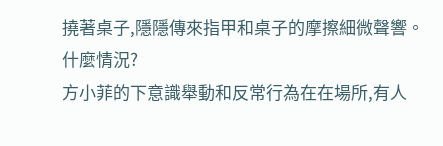撓著桌子,隱隱傳來指甲和桌子的摩擦細微聲響。
什麼情況?
方小菲的下意識舉動和反常行為在在場所,有人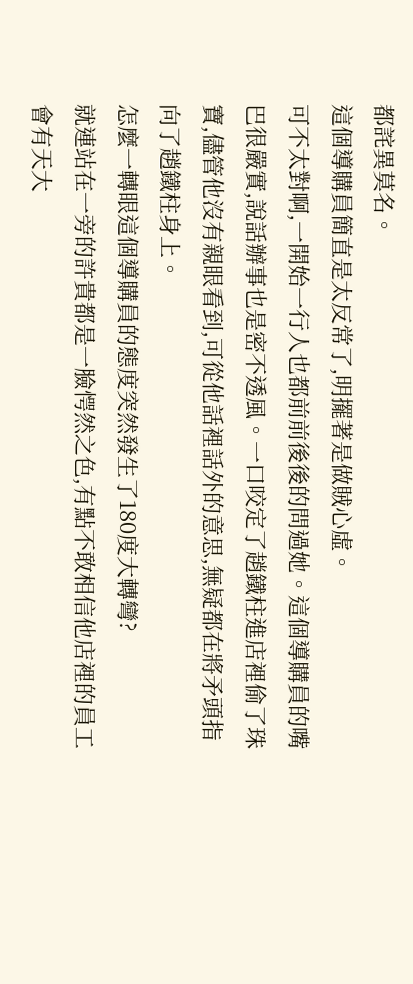都詫異莫名。
這個導購員簡直是太反常了,明擺著是做賊心虛。
可不太對啊,一開始一行人也都前前後後的問過她。這個導購員的嘴巴很嚴實,說話辦事也是密不透風。一口咬定了趙鐵柱進店裡偷了珠寶,儘管他沒有親眼看到,可從他話裡話外的意思,無疑都在將矛頭指向了趙鐵柱身上。
怎麼一轉眼這個導購員的態度突然發生了180度大轉彎?
就連站在一旁的許貴都是一臉愕然之色,有點不敢相信他店裡的員工會有天大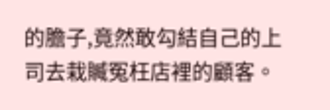的膽子,竟然敢勾結自己的上司去栽贓冤枉店裡的顧客。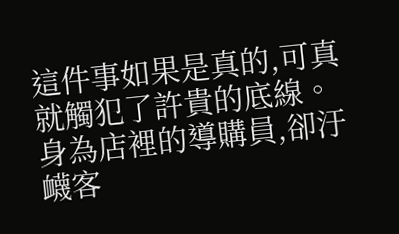這件事如果是真的,可真就觸犯了許貴的底線。
身為店裡的導購員,卻汙衊客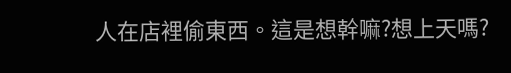人在店裡偷東西。這是想幹嘛?想上天嗎?